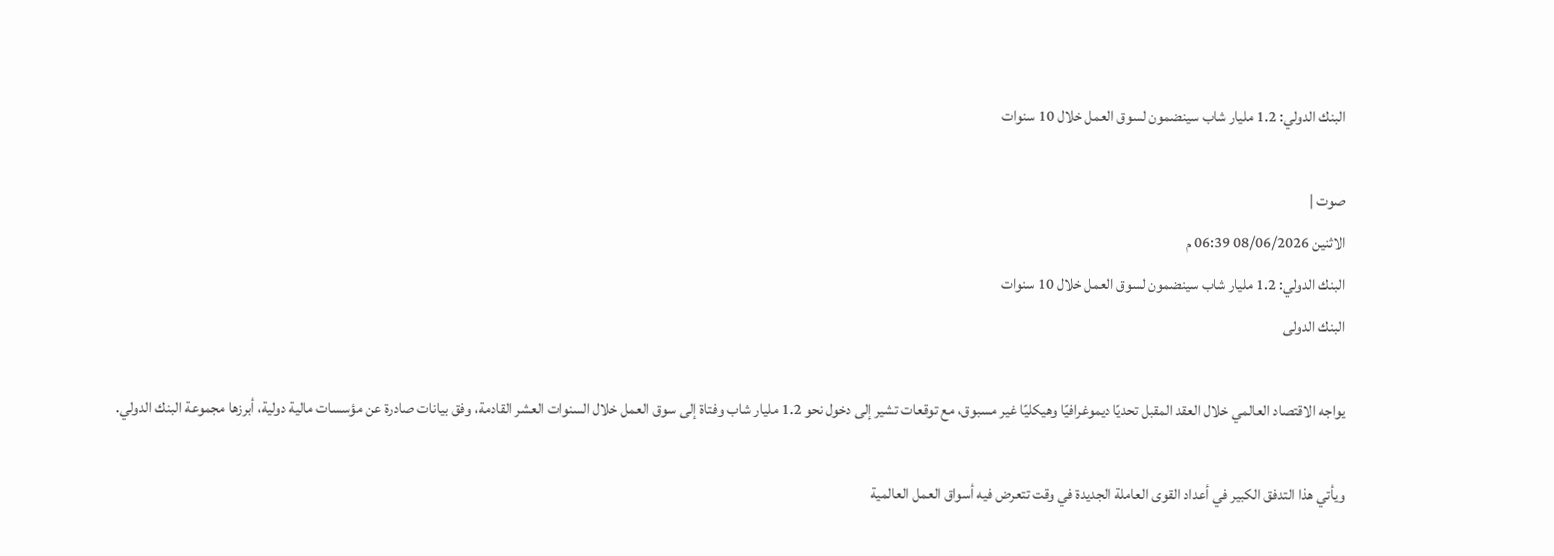البنك الدولي: 1.2 مليار شاب سينضمون لسوق العمل خلال 10 سنوات

صوت |
الاثنين 08/06/2026 06:39 م
البنك الدولي: 1.2 مليار شاب سينضمون لسوق العمل خلال 10 سنوات
البنك الدولى

يواجه الاقتصاد العالمي خلال العقد المقبل تحديًا ديموغرافيًا وهيكليًا غير مسبوق، مع توقعات تشير إلى دخول نحو 1.2 مليار شاب وفتاة إلى سوق العمل خلال السنوات العشر القادمة، وفق بيانات صادرة عن مؤسسات مالية دولية، أبرزها مجموعة البنك الدولي.

ويأتي هذا التدفق الكبير في أعداد القوى العاملة الجديدة في وقت تتعرض فيه أسواق العمل العالمية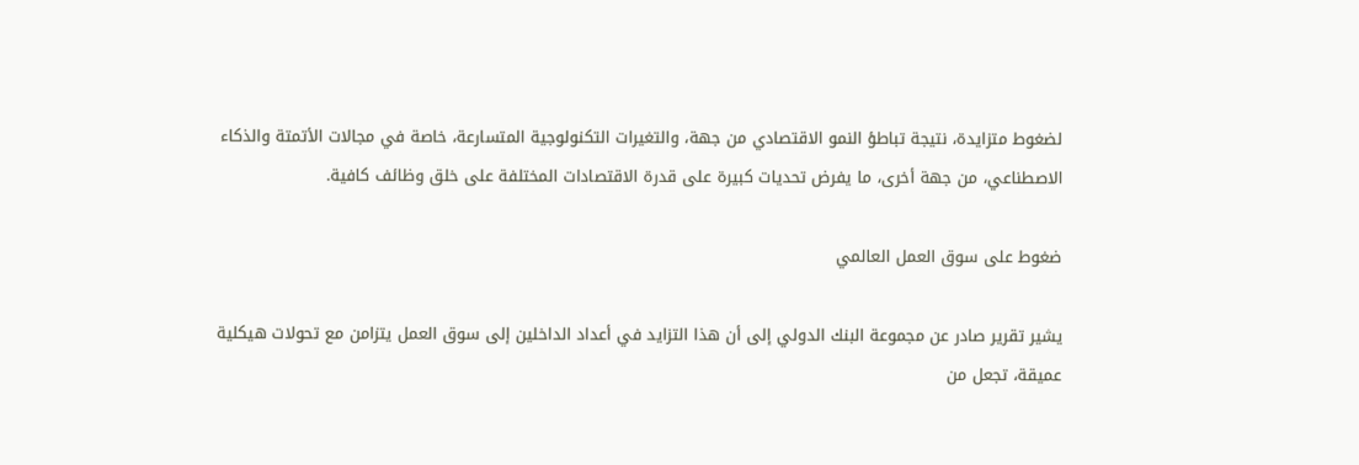لضغوط متزايدة، نتيجة تباطؤ النمو الاقتصادي من جهة، والتغيرات التكنولوجية المتسارعة، خاصة في مجالات الأتمتة والذكاء الاصطناعي، من جهة أخرى، ما يفرض تحديات كبيرة على قدرة الاقتصادات المختلفة على خلق وظائف كافية.

ضغوط على سوق العمل العالمي

يشير تقرير صادر عن مجموعة البنك الدولي إلى أن هذا التزايد في أعداد الداخلين إلى سوق العمل يتزامن مع تحولات هيكلية عميقة، تجعل من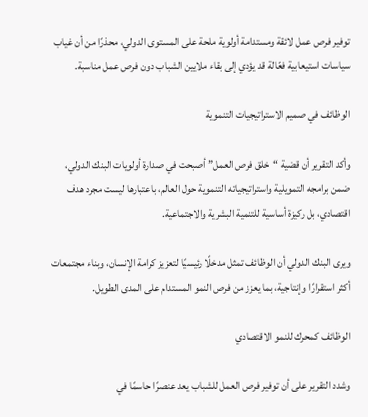توفير فرص عمل لائقة ومستدامة أولوية ملحة على المستوى الدولي، محذرًا من أن غياب سياسات استيعابية فعّالة قد يؤدي إلى بقاء ملايين الشباب دون فرص عمل مناسبة.

الوظائف في صميم الاستراتيجيات التنموية

وأكد التقرير أن قضية “خلق فرص العمل” أصبحت في صدارة أولويات البنك الدولي، ضمن برامجه التمويلية واستراتيجياته التنموية حول العالم، باعتبارها ليست مجرد هدف اقتصادي، بل ركيزة أساسية للتنمية البشرية والاجتماعية.

ويرى البنك الدولي أن الوظائف تمثل مدخلًا رئيسيًا لتعزيز كرامة الإنسان، وبناء مجتمعات أكثر استقرارًا وإنتاجية، بما يعزز من فرص النمو المستدام على المدى الطويل.

الوظائف كمحرك للنمو الاقتصادي

وشدد التقرير على أن توفير فرص العمل للشباب يعد عنصرًا حاسمًا في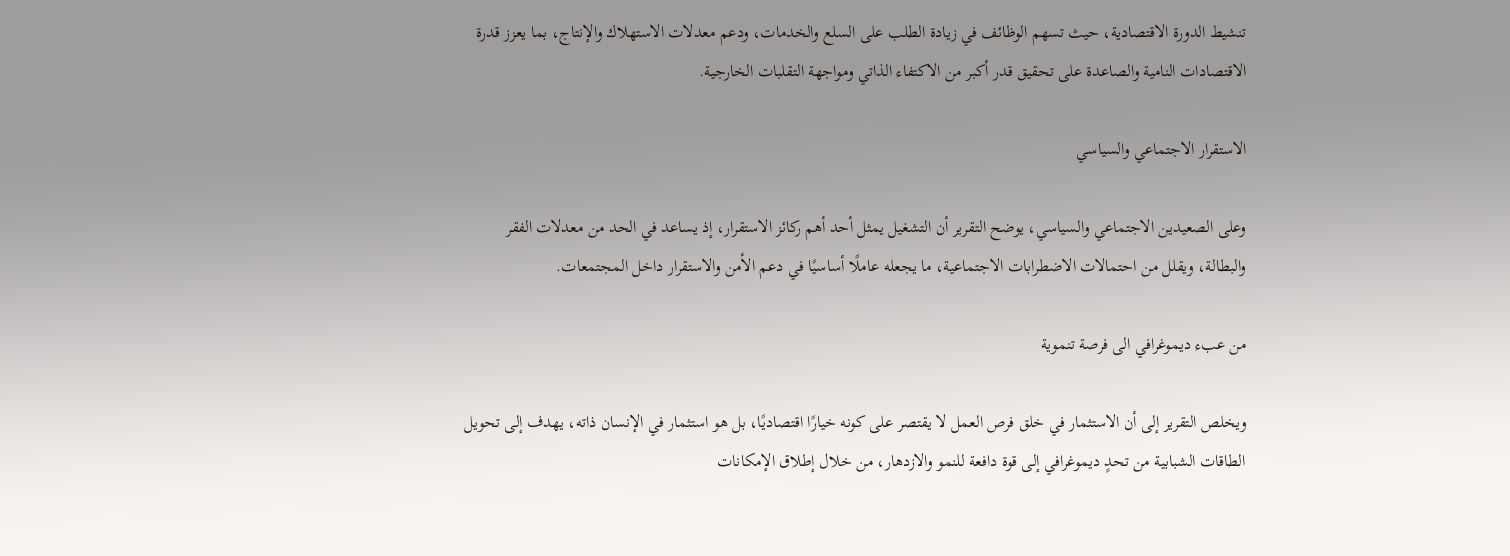تنشيط الدورة الاقتصادية، حيث تسهم الوظائف في زيادة الطلب على السلع والخدمات، ودعم معدلات الاستهلاك والإنتاج، بما يعزز قدرة الاقتصادات النامية والصاعدة على تحقيق قدر أكبر من الاكتفاء الذاتي ومواجهة التقلبات الخارجية.

الاستقرار الاجتماعي والسياسي

وعلى الصعيدين الاجتماعي والسياسي، يوضح التقرير أن التشغيل يمثل أحد أهم ركائز الاستقرار، إذ يساعد في الحد من معدلات الفقر والبطالة، ويقلل من احتمالات الاضطرابات الاجتماعية، ما يجعله عاملًا أساسيًا في دعم الأمن والاستقرار داخل المجتمعات.

من عبء ديموغرافي الى فرصة تنموية

ويخلص التقرير إلى أن الاستثمار في خلق فرص العمل لا يقتصر على كونه خيارًا اقتصاديًا، بل هو استثمار في الإنسان ذاته، يهدف إلى تحويل الطاقات الشبابية من تحدٍ ديموغرافي إلى قوة دافعة للنمو والازدهار، من خلال إطلاق الإمكانات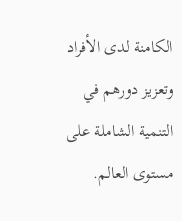الكامنة لدى الأفراد وتعزيز دورهم في التنمية الشاملة على مستوى العالم.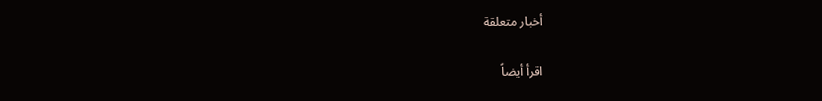أخبار متعلقة

اقرأ أيضاً